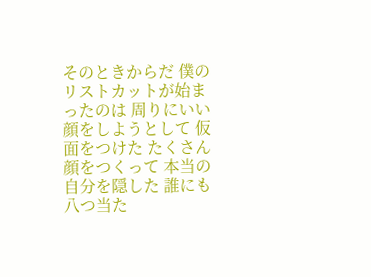そのときからだ 僕のリストカットが始まったのは 周りにいい顔をしようとして 仮面をつけた たくさん顔をつくって 本当の自分を隠した 誰にも八つ当た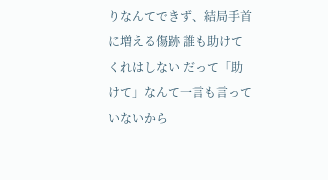りなんてできず、結局手首に増える傷跡 誰も助けてくれはしない だって「助けて」なんて一言も言っていないから